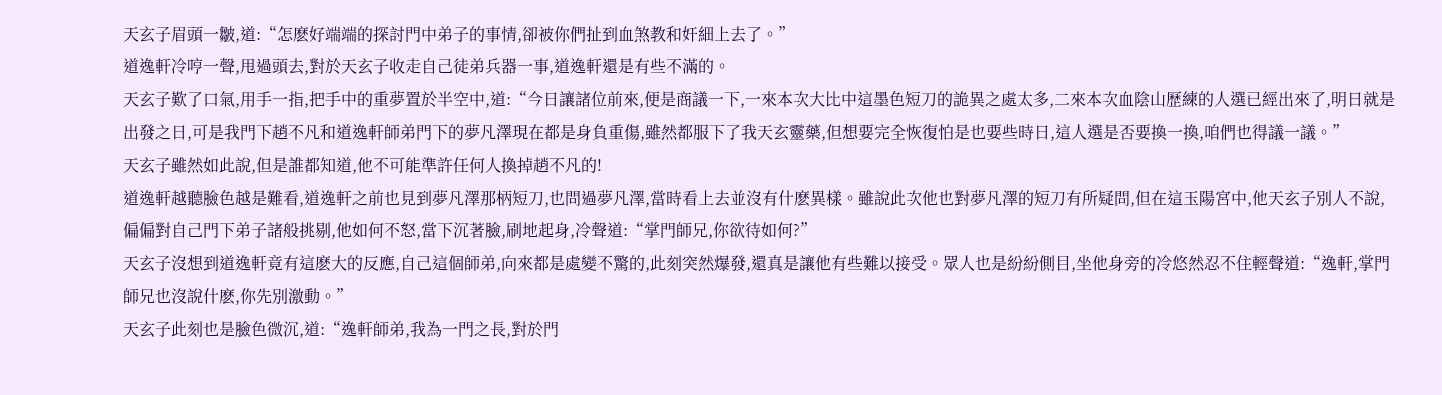天玄子眉頭一皺,道:“怎麽好端端的探討門中弟子的事情,卻被你們扯到血煞教和奸細上去了。”
道逸軒冷哼一聲,甩過頭去,對於天玄子收走自己徒弟兵器一事,道逸軒還是有些不滿的。
天玄子歎了口氣,用手一指,把手中的重夢置於半空中,道:“今日讓諸位前來,便是商議一下,一來本次大比中這墨色短刀的詭異之處太多,二來本次血陰山歷練的人選已經出來了,明日就是出發之日,可是我門下趙不凡和道逸軒師弟門下的夢凡澤現在都是身負重傷,雖然都服下了我天玄靈藥,但想要完全恢復怕是也要些時日,這人選是否要換一換,咱們也得議一議。”
天玄子雖然如此說,但是誰都知道,他不可能準許任何人換掉趙不凡的!
道逸軒越聽臉色越是難看,道逸軒之前也見到夢凡澤那柄短刀,也問過夢凡澤,當時看上去並沒有什麽異樣。雖說此次他也對夢凡澤的短刀有所疑問,但在這玉陽宮中,他天玄子別人不說,偏偏對自己門下弟子諸般挑剔,他如何不怒,當下沉著臉,刷地起身,冷聲道:“掌門師兄,你欲待如何?”
天玄子沒想到道逸軒竟有這麽大的反應,自己這個師弟,向來都是處變不驚的,此刻突然爆發,還真是讓他有些難以接受。眾人也是紛紛側目,坐他身旁的冷悠然忍不住輕聲道:“逸軒,掌門師兄也沒說什麽,你先別激動。”
天玄子此刻也是臉色微沉,道:“逸軒師弟,我為一門之長,對於門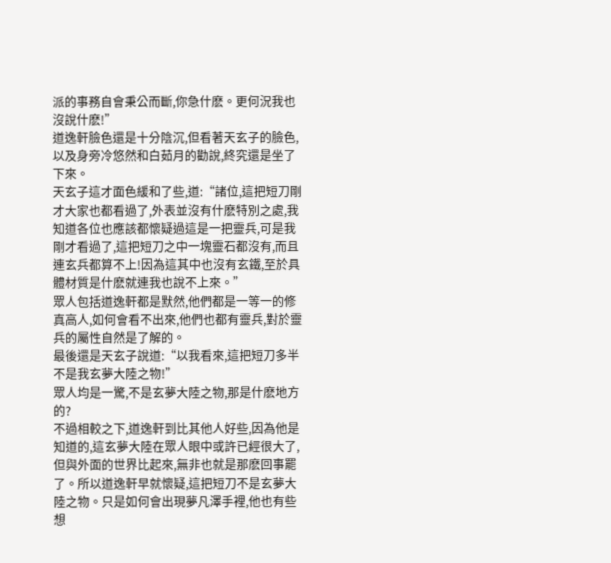派的事務自會秉公而斷,你急什麽。更何況我也沒說什麽!”
道逸軒臉色還是十分陰沉,但看著天玄子的臉色,以及身旁冷悠然和白茹月的勸說,終究還是坐了下來。
天玄子這才面色緩和了些,道:“諸位,這把短刀剛才大家也都看過了,外表並沒有什麽特別之處,我知道各位也應該都懷疑過這是一把靈兵,可是我剛才看過了,這把短刀之中一塊靈石都沒有,而且連玄兵都算不上!因為這其中也沒有玄鐵,至於具體材質是什麽就連我也說不上來。”
眾人包括道逸軒都是默然,他們都是一等一的修真高人,如何會看不出來,他們也都有靈兵,對於靈兵的屬性自然是了解的。
最後還是天玄子說道:“以我看來,這把短刀多半不是我玄夢大陸之物!”
眾人均是一驚,不是玄夢大陸之物,那是什麽地方的?
不過相較之下,道逸軒到比其他人好些,因為他是知道的,這玄夢大陸在眾人眼中或許已經很大了,但與外面的世界比起來,無非也就是那麽回事罷了。所以道逸軒早就懷疑,這把短刀不是玄夢大陸之物。只是如何會出現夢凡澤手裡,他也有些想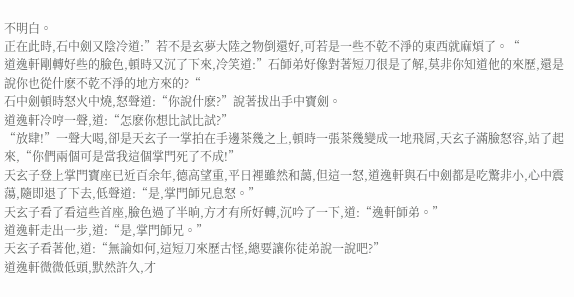不明白。
正在此時,石中劍又陰冷道:”若不是玄夢大陸之物倒還好,可若是一些不乾不淨的東西就麻煩了。“
道逸軒剛轉好些的臉色,頓時又沉了下來,冷笑道:”石師弟好像對著短刀很是了解,莫非你知道他的來歷,還是說你也從什麽不乾不淨的地方來的?“
石中劍頓時怒火中燒,怒聲道:“你說什麽?”說著拔出手中寶劍。
道逸軒冷哼一聲,道:“怎麽你想比試比試?”
“放肆!”一聲大喝,卻是天玄子一掌拍在手邊茶幾之上,頓時一張茶幾變成一地飛屑,天玄子滿臉怒容,站了起來,“你們兩個可是當我這個掌門死了不成!”
天玄子登上掌門寶座已近百余年,德高望重,平日裡雖然和藹,但這一怒,道逸軒與石中劍都是吃驚非小,心中震蕩,隨即退了下去,低聲道:“是,掌門師兄息怒。”
天玄子看了看這些首座,臉色過了半晌,方才有所好轉,沉吟了一下,道:“逸軒師弟。”
道逸軒走出一步,道:“是,掌門師兄。”
天玄子看著他,道:“無論如何,這短刀來歷古怪,總要讓你徒弟說一說吧?”
道逸軒微微低頭,默然許久,才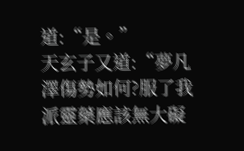道:“是。”
天玄子又道:“夢凡澤傷勢如何?服了我派靈藥應該無大礙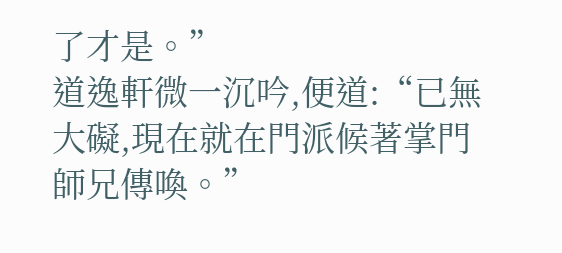了才是。”
道逸軒微一沉吟,便道:“已無大礙,現在就在門派候著掌門師兄傳喚。”